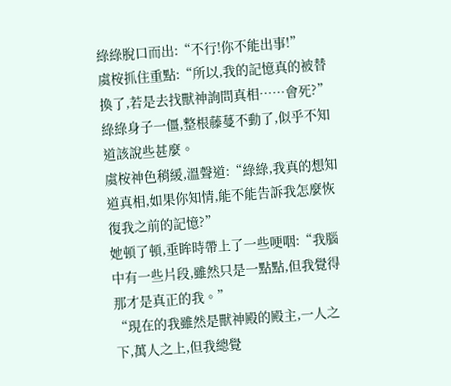綠綠脫口而出:“不行!你不能出事!”
虞桉抓住重點:“所以,我的記憶真的被替換了,若是去找獸神詢問真相……會死?”
綠綠身子一僵,整根藤蔓不動了,似乎不知道該說些甚麼。
虞桉神色稍緩,溫聲道:“綠綠,我真的想知道真相,如果你知情,能不能告訴我怎麼恢復我之前的記憶?”
她頓了頓,垂眸時帶上了一些哽咽:“我腦中有一些片段,雖然只是一點點,但我覺得那才是真正的我。”
“現在的我雖然是獸神殿的殿主,一人之下,萬人之上,但我總覺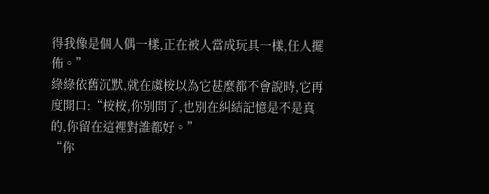得我像是個人偶一樣,正在被人當成玩具一樣,任人擺佈。”
綠綠依舊沉默,就在虞桉以為它甚麼都不會說時,它再度開口:“桉桉,你別問了,也別在糾結記憶是不是真的,你留在這裡對誰都好。”
“你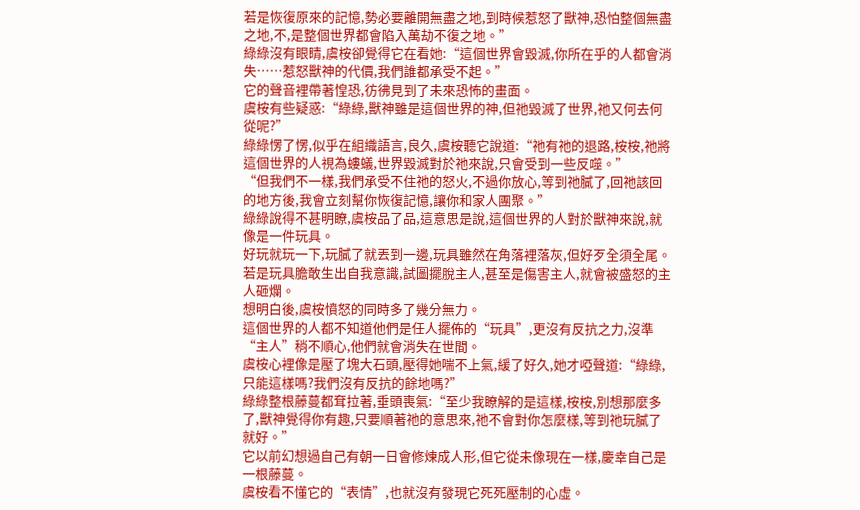若是恢復原來的記憶,勢必要離開無盡之地,到時候惹怒了獸神,恐怕整個無盡之地,不,是整個世界都會陷入萬劫不復之地。”
綠綠沒有眼睛,虞桉卻覺得它在看她:“這個世界會毀滅,你所在乎的人都會消失……惹怒獸神的代價,我們誰都承受不起。”
它的聲音裡帶著惶恐,彷彿見到了未來恐怖的畫面。
虞桉有些疑惑:“綠綠,獸神雖是這個世界的神,但祂毀滅了世界,祂又何去何從呢?”
綠綠愣了愣,似乎在組織語言,良久,虞桉聽它說道:“祂有祂的退路,桉桉,祂將這個世界的人視為螻蟻,世界毀滅對於祂來說,只會受到一些反噬。”
“但我們不一樣,我們承受不住祂的怒火,不過你放心,等到祂膩了,回祂該回的地方後,我會立刻幫你恢復記憶,讓你和家人團聚。”
綠綠說得不甚明瞭,虞桉品了品,這意思是說,這個世界的人對於獸神來說,就像是一件玩具。
好玩就玩一下,玩膩了就丟到一邊,玩具雖然在角落裡落灰,但好歹全須全尾。
若是玩具膽敢生出自我意識,試圖擺脫主人,甚至是傷害主人,就會被盛怒的主人砸爛。
想明白後,虞桉憤怒的同時多了幾分無力。
這個世界的人都不知道他們是任人擺佈的“玩具”,更沒有反抗之力,沒準“主人”稍不順心,他們就會消失在世間。
虞桉心裡像是壓了塊大石頭,壓得她喘不上氣,緩了好久,她才啞聲道:“綠綠,只能這樣嗎?我們沒有反抗的餘地嗎?”
綠綠整根藤蔓都耷拉著,垂頭喪氣:“至少我瞭解的是這樣,桉桉,別想那麼多了,獸神覺得你有趣,只要順著祂的意思來,祂不會對你怎麼樣,等到祂玩膩了就好。”
它以前幻想過自己有朝一日會修煉成人形,但它從未像現在一樣,慶幸自己是一根藤蔓。
虞桉看不懂它的“表情”,也就沒有發現它死死壓制的心虛。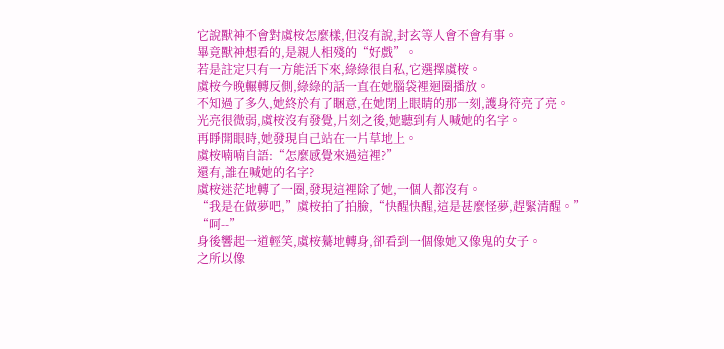它說獸神不會對虞桉怎麼樣,但沒有說,封玄等人會不會有事。
畢竟獸神想看的,是親人相殘的“好戲”。
若是註定只有一方能活下來,綠綠很自私,它選擇虞桉。
虞桉今晚輾轉反側,綠綠的話一直在她腦袋裡迴圈播放。
不知過了多久,她終於有了睏意,在她閉上眼睛的那一刻,護身符亮了亮。
光亮很微弱,虞桉沒有發覺,片刻之後,她聽到有人喊她的名字。
再睜開眼時,她發現自己站在一片草地上。
虞桉喃喃自語:“怎麼感覺來過這裡?”
還有,誰在喊她的名字?
虞桉迷茫地轉了一圈,發現這裡除了她,一個人都沒有。
“我是在做夢吧,”虞桉拍了拍臉,“快醒快醒,這是甚麼怪夢,趕緊清醒。”
“呵--”
身後響起一道輕笑,虞桉驀地轉身,卻看到一個像她又像鬼的女子。
之所以像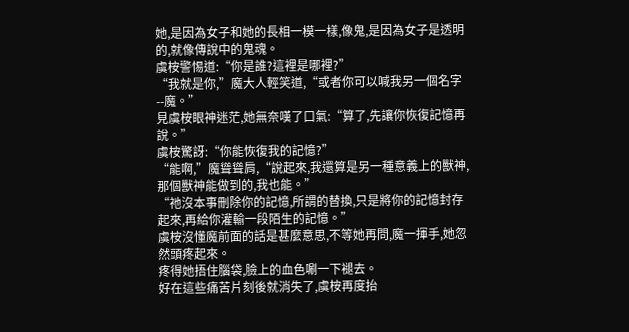她,是因為女子和她的長相一模一樣,像鬼,是因為女子是透明的,就像傳說中的鬼魂。
虞桉警惕道:“你是誰?這裡是哪裡?”
“我就是你,”魔大人輕笑道,“或者你可以喊我另一個名字--魔。”
見虞桉眼神迷茫,她無奈嘆了口氣:“算了,先讓你恢復記憶再說。”
虞桉驚訝:“你能恢復我的記憶?”
“能啊,”魔聳聳肩,“說起來,我還算是另一種意義上的獸神,那個獸神能做到的,我也能。”
“祂沒本事刪除你的記憶,所謂的替換,只是將你的記憶封存起來,再給你灌輸一段陌生的記憶。”
虞桉沒懂魔前面的話是甚麼意思,不等她再問,魔一揮手,她忽然頭疼起來。
疼得她捂住腦袋,臉上的血色唰一下褪去。
好在這些痛苦片刻後就消失了,虞桉再度抬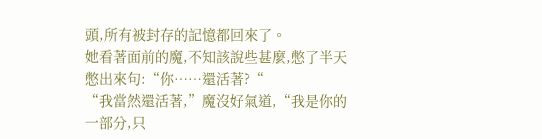頭,所有被封存的記憶都回來了。
她看著面前的魔,不知該說些甚麼,憋了半天憋出來句:“你……還活著?“
“我當然還活著,”魔沒好氣道,“我是你的一部分,只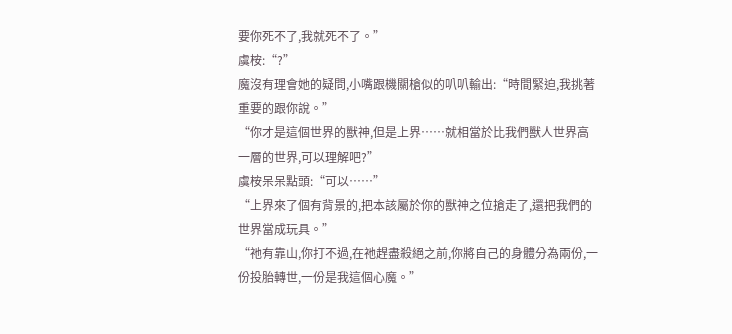要你死不了,我就死不了。”
虞桉:“?”
魔沒有理會她的疑問,小嘴跟機關槍似的叭叭輸出:“時間緊迫,我挑著重要的跟你說。”
“你才是這個世界的獸神,但是上界……就相當於比我們獸人世界高一層的世界,可以理解吧?”
虞桉呆呆點頭:“可以……”
“上界來了個有背景的,把本該屬於你的獸神之位搶走了,還把我們的世界當成玩具。”
“祂有靠山,你打不過,在祂趕盡殺絕之前,你將自己的身體分為兩份,一份投胎轉世,一份是我這個心魔。”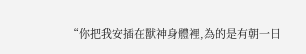“你把我安插在獸神身體裡,為的是有朝一日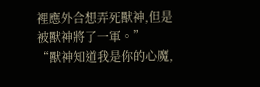裡應外合想弄死獸神,但是被獸神將了一軍。”
“獸神知道我是你的心魔,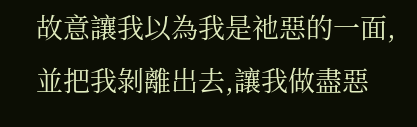故意讓我以為我是祂惡的一面,並把我剝離出去,讓我做盡惡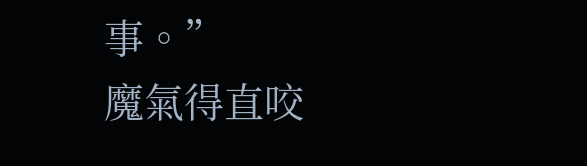事。”
魔氣得直咬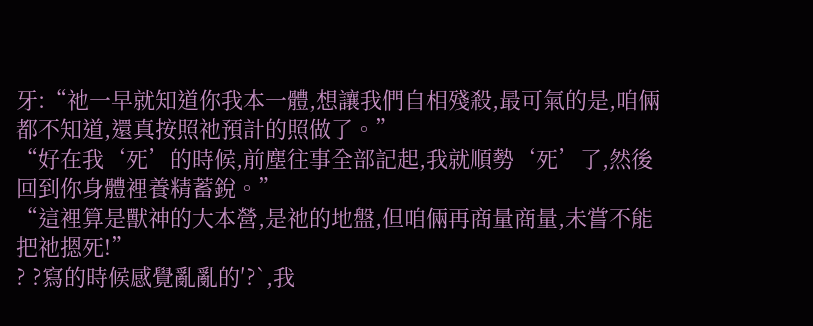牙:“祂一早就知道你我本一體,想讓我們自相殘殺,最可氣的是,咱倆都不知道,還真按照祂預計的照做了。”
“好在我‘死’的時候,前塵往事全部記起,我就順勢‘死’了,然後回到你身體裡養精蓄銳。”
“這裡算是獸神的大本營,是祂的地盤,但咱倆再商量商量,未嘗不能把祂摁死!”
? ?寫的時候感覺亂亂的′?`,我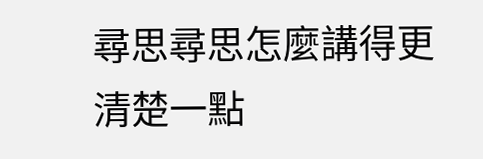尋思尋思怎麼講得更清楚一點